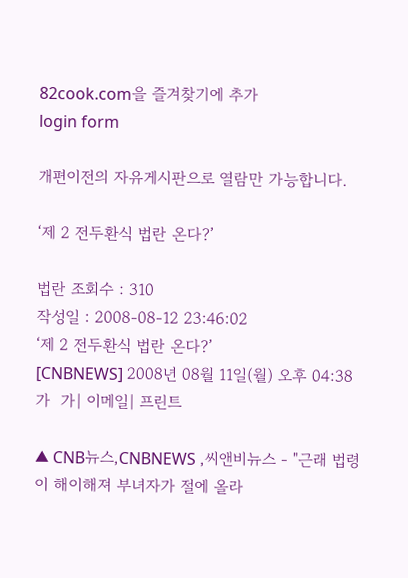82cook.com을 즐겨찾기에 추가
login form

개편이전의 자유게시판으로 열람만 가능합니다.

‘제 2 전두환식 법란 온다?’

법란 조회수 : 310
작성일 : 2008-08-12 23:46:02
‘제 2 전두환식 법란 온다?’
[CNBNEWS] 2008년 08월 11일(월) 오후 04:38 가  가| 이메일| 프린트

▲ CNB뉴스,CNBNEWS ,씨앤비뉴스 - "근래 법령이 해이해져 부녀자가 절에 올라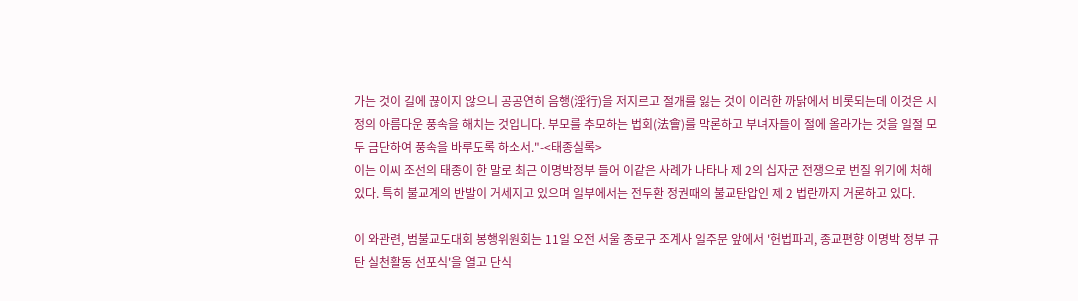가는 것이 길에 끊이지 않으니 공공연히 음행(淫行)을 저지르고 절개를 잃는 것이 이러한 까닭에서 비롯되는데 이것은 시정의 아름다운 풍속을 해치는 것입니다. 부모를 추모하는 법회(法會)를 막론하고 부녀자들이 절에 올라가는 것을 일절 모두 금단하여 풍속을 바루도록 하소서."-<태종실록>
이는 이씨 조선의 태종이 한 말로 최근 이명박정부 들어 이같은 사례가 나타나 제 2의 십자군 전쟁으로 번질 위기에 처해 있다. 특히 불교계의 반발이 거세지고 있으며 일부에서는 전두환 정권때의 불교탄압인 제 2 법란까지 거론하고 있다.

이 와관련, 범불교도대회 봉행위원회는 11일 오전 서울 종로구 조계사 일주문 앞에서 '헌법파괴, 종교편향 이명박 정부 규탄 실천활동 선포식'을 열고 단식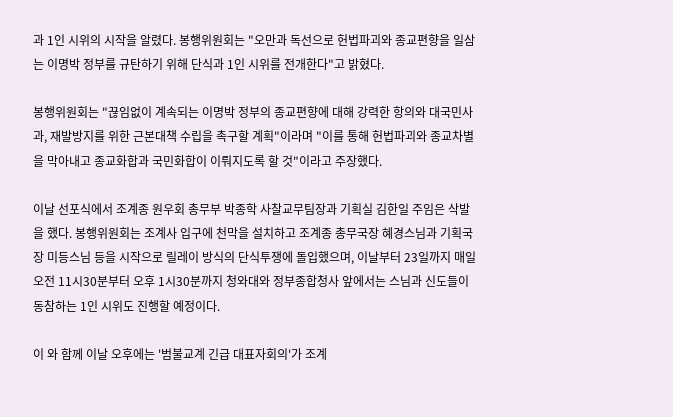과 1인 시위의 시작을 알렸다. 봉행위원회는 "오만과 독선으로 헌법파괴와 종교편향을 일삼는 이명박 정부를 규탄하기 위해 단식과 1인 시위를 전개한다"고 밝혔다.

봉행위원회는 "끊임없이 계속되는 이명박 정부의 종교편향에 대해 강력한 항의와 대국민사과, 재발방지를 위한 근본대책 수립을 촉구할 계획"이라며 "이를 통해 헌법파괴와 종교차별을 막아내고 종교화합과 국민화합이 이뤄지도록 할 것"이라고 주장했다.

이날 선포식에서 조계종 원우회 총무부 박종학 사찰교무팀장과 기획실 김한일 주임은 삭발을 했다. 봉행위원회는 조계사 입구에 천막을 설치하고 조계종 총무국장 혜경스님과 기획국장 미등스님 등을 시작으로 릴레이 방식의 단식투쟁에 돌입했으며, 이날부터 23일까지 매일 오전 11시30분부터 오후 1시30분까지 청와대와 정부종합청사 앞에서는 스님과 신도들이 동참하는 1인 시위도 진행할 예정이다.

이 와 함께 이날 오후에는 '범불교계 긴급 대표자회의'가 조계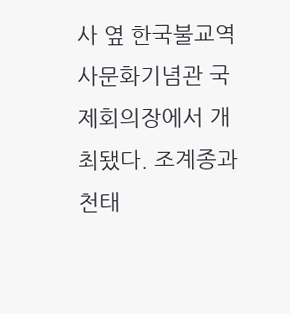사 옆 한국불교역사문화기념관 국제회의장에서 개최됐다. 조계종과 천태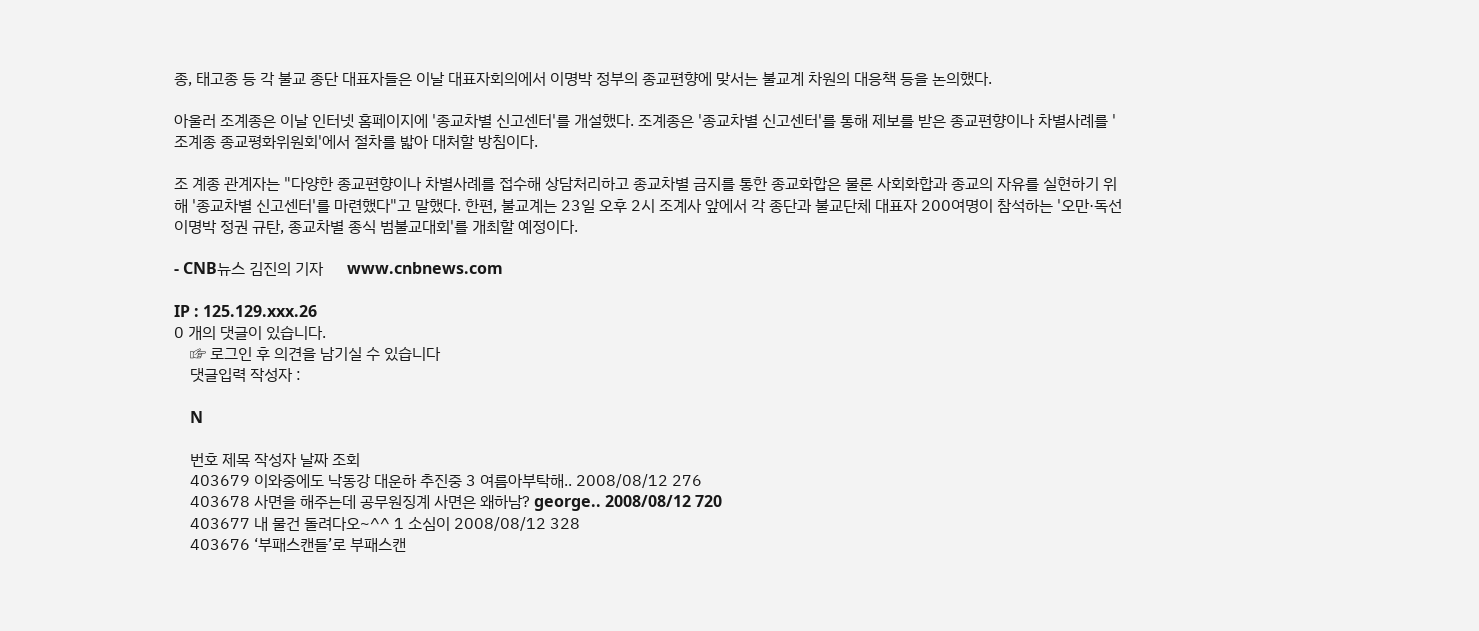종, 태고종 등 각 불교 종단 대표자들은 이날 대표자회의에서 이명박 정부의 종교편향에 맞서는 불교계 차원의 대응책 등을 논의했다.

아울러 조계종은 이날 인터넷 홈페이지에 '종교차별 신고센터'를 개설했다. 조계종은 '종교차별 신고센터'를 통해 제보를 받은 종교편향이나 차별사례를 '조계종 종교평화위원회'에서 절차를 밟아 대처할 방침이다.

조 계종 관계자는 "다양한 종교편향이나 차별사례를 접수해 상담처리하고 종교차별 금지를 통한 종교화합은 물론 사회화합과 종교의 자유를 실현하기 위해 '종교차별 신고센터'를 마련했다"고 말했다. 한편, 불교계는 23일 오후 2시 조계사 앞에서 각 종단과 불교단체 대표자 200여명이 참석하는 '오만·독선 이명박 정권 규탄, 종교차별 종식 범불교대회'를 개최할 예정이다.

- CNB뉴스 김진의 기자      www.cnbnews.com

IP : 125.129.xxx.26
0 개의 댓글이 있습니다.
    ☞ 로그인 후 의견을 남기실 수 있습니다
    댓글입력 작성자 :

    N

    번호 제목 작성자 날짜 조회
    403679 이와중에도 낙동강 대운하 추진중 3 여름아부탁해.. 2008/08/12 276
    403678 사면을 해주는데 공무원징계 사면은 왜하남? george.. 2008/08/12 720
    403677 내 물건 돌려다오~^^ 1 소심이 2008/08/12 328
    403676 ‘부패스캔들’로 부패스캔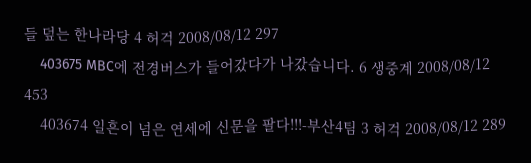들 덮는 한나라당 4 허걱 2008/08/12 297
    403675 MBC에 전경버스가 들어갔다가 나갔습니다. 6 생중계 2008/08/12 453
    403674 일흔이 넘은 연세에 신문을 팔다!!!-부산4팀 3 허걱 2008/08/12 289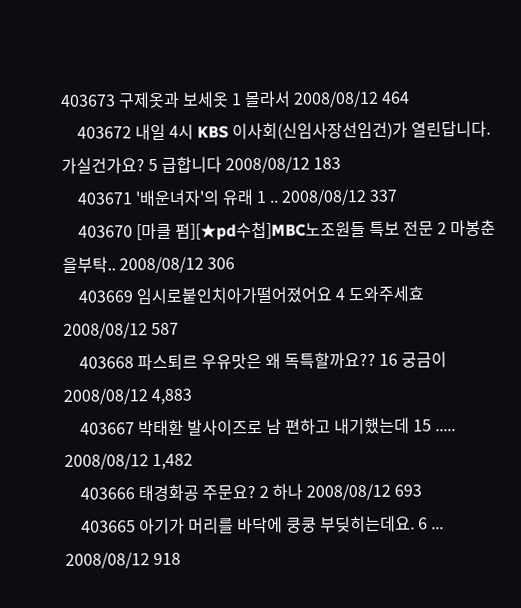403673 구제옷과 보세옷 1 몰라서 2008/08/12 464
    403672 내일 4시 KBS 이사회(신임사장선임건)가 열린답니다. 가실건가요? 5 급합니다 2008/08/12 183
    403671 '배운녀자'의 유래 1 .. 2008/08/12 337
    403670 [마클 펌][★pd수첩]MBC노조원들 특보 전문 2 마봉춘을부탁.. 2008/08/12 306
    403669 임시로붙인치아가떨어졌어요 4 도와주세효 2008/08/12 587
    403668 파스퇴르 우유맛은 왜 독특할까요?? 16 궁금이 2008/08/12 4,883
    403667 박태환 발사이즈로 남 편하고 내기했는데 15 ..... 2008/08/12 1,482
    403666 태경화공 주문요? 2 하나 2008/08/12 693
    403665 아기가 머리를 바닥에 쿵쿵 부딪히는데요. 6 ... 2008/08/12 918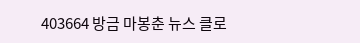403664 방금 마봉춘 뉴스 클로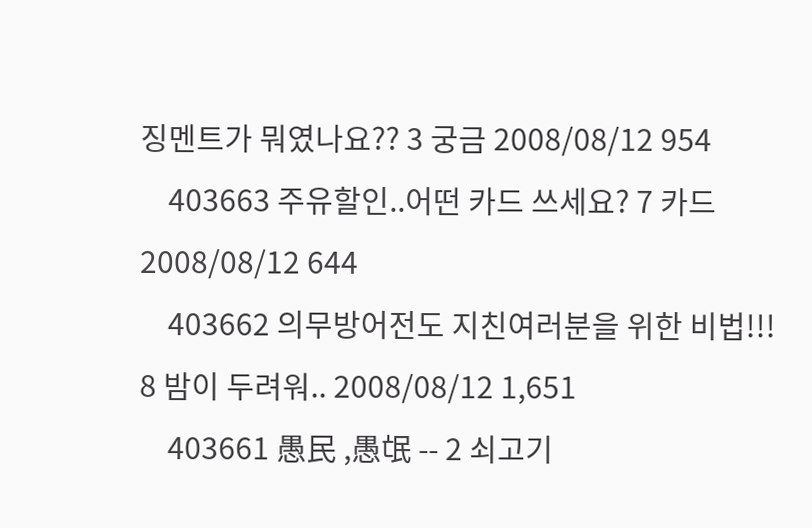징멘트가 뭐였나요?? 3 궁금 2008/08/12 954
    403663 주유할인..어떤 카드 쓰세요? 7 카드 2008/08/12 644
    403662 의무방어전도 지친여러분을 위한 비법!!! 8 밤이 두려워.. 2008/08/12 1,651
    403661 愚民 ,愚氓 -- 2 쇠고기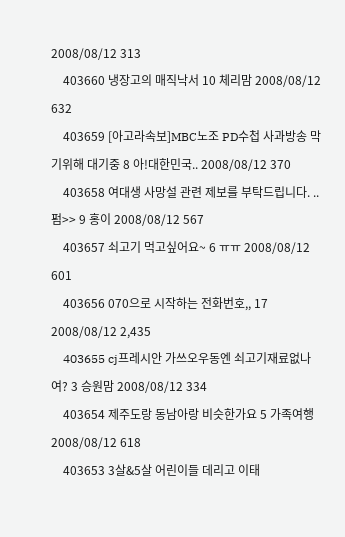2008/08/12 313
    403660 냉장고의 매직낙서 10 체리맘 2008/08/12 632
    403659 [아고라속보]MBC노조 PD수첩 사과방송 막기위해 대기중 8 아!대한민국.. 2008/08/12 370
    403658 여대생 사망설 관련 제보를 부탁드립니다. ..펌>> 9 홍이 2008/08/12 567
    403657 쇠고기 먹고싶어요~ 6 ㅠㅠ 2008/08/12 601
    403656 070으로 시작하는 전화번호,, 17 2008/08/12 2,435
    403655 cj프레시안 가쓰오우동엔 쇠고기재료없나여? 3 승원맘 2008/08/12 334
    403654 제주도랑 동남아랑 비슷한가요 5 가족여행 2008/08/12 618
    403653 3살&5살 어린이들 데리고 이태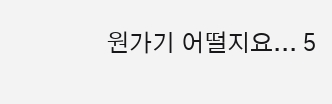원가기 어떨지요... 5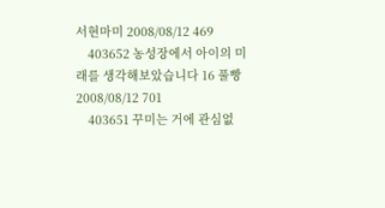서현마미 2008/08/12 469
    403652 농성장에서 아이의 미래를 생각해보았습니다 16 풀빵 2008/08/12 701
    403651 꾸미는 거에 관심없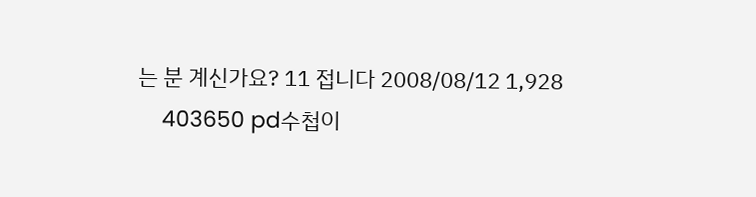는 분 계신가요? 11 접니다 2008/08/12 1,928
    403650 pd수첩이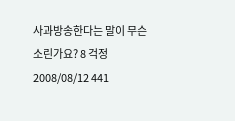사과방송한다는 말이 무슨 소린가요? 8 걱정 2008/08/12 441